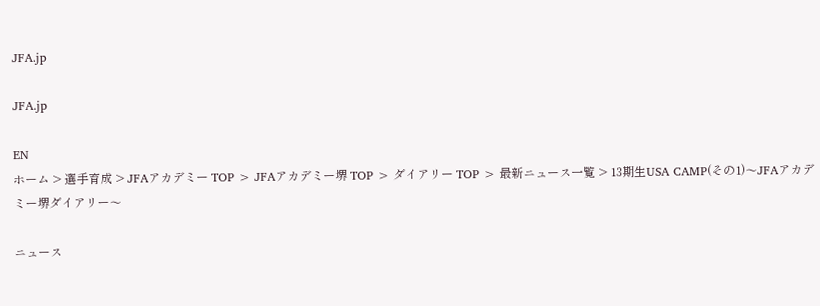JFA.jp

JFA.jp

EN
ホーム > 選手育成 > JFAアカデミー TOP > JFAアカデミー堺 TOP > ダイアリー TOP > 最新ニュース一覧 > 13期生USA CAMP(その1)〜JFAアカデミー堺ダイアリー〜

ニュース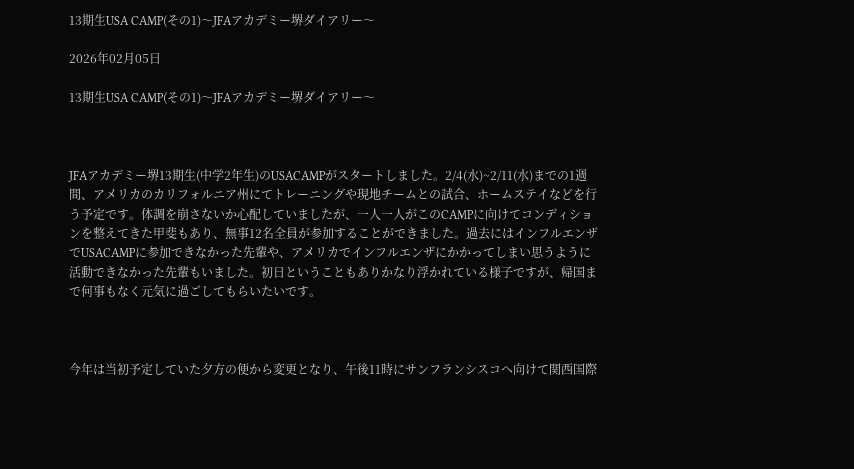13期生USA CAMP(その1)〜JFAアカデミー堺ダイアリー〜

2026年02月05日

13期生USA CAMP(その1)〜JFAアカデミー堺ダイアリー〜



JFAアカデミー堺13期生(中学2年生)のUSACAMPがスタートしました。2/4(水)~2/11(水)までの1週間、アメリカのカリフォルニア州にてトレーニングや現地チームとの試合、ホームステイなどを行う予定です。体調を崩さないか心配していましたが、一人一人がこのCAMPに向けてコンディションを整えてきた甲斐もあり、無事12名全員が参加することができました。過去にはインフルエンザでUSACAMPに参加できなかった先輩や、アメリカでインフルエンザにかかってしまい思うように活動できなかった先輩もいました。初日ということもありかなり浮かれている様子ですが、帰国まで何事もなく元気に過ごしてもらいたいです。



今年は当初予定していた夕方の便から変更となり、午後11時にサンフランシスコへ向けて関西国際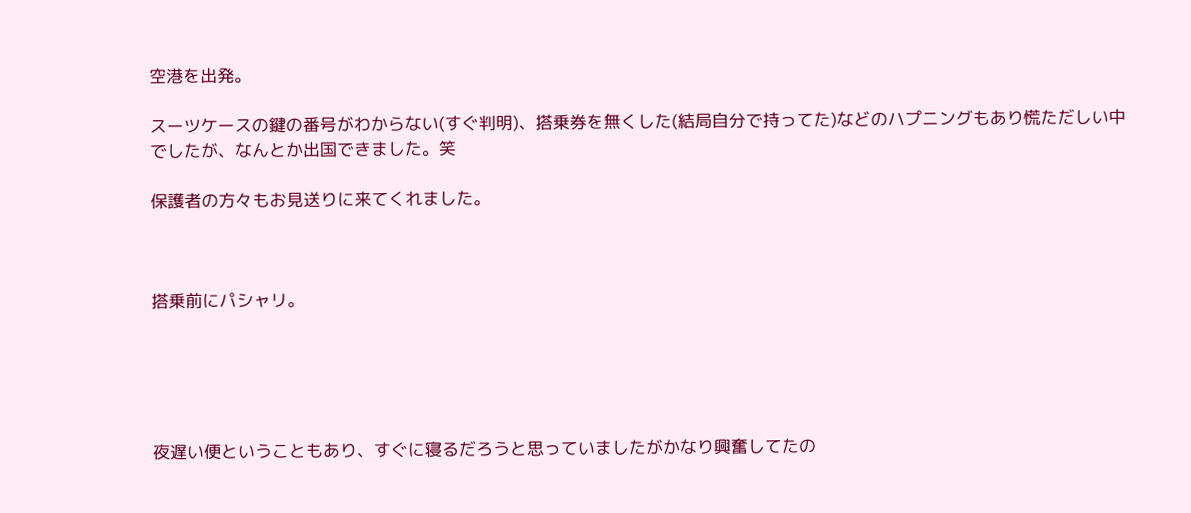空港を出発。

スーツケースの鍵の番号がわからない(すぐ判明)、搭乗券を無くした(結局自分で持ってた)などのハプニングもあり慌ただしい中でしたが、なんとか出国できました。笑

保護者の方々もお見送りに来てくれました。



搭乗前にパシャリ。





夜遅い便ということもあり、すぐに寝るだろうと思っていましたがかなり興奮してたの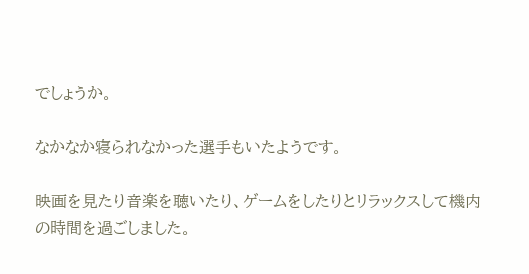でしょうか。

なかなか寝られなかった選手もいたようです。

映画を見たり音楽を聴いたり、ゲームをしたりとリラックスして機内の時間を過ごしました。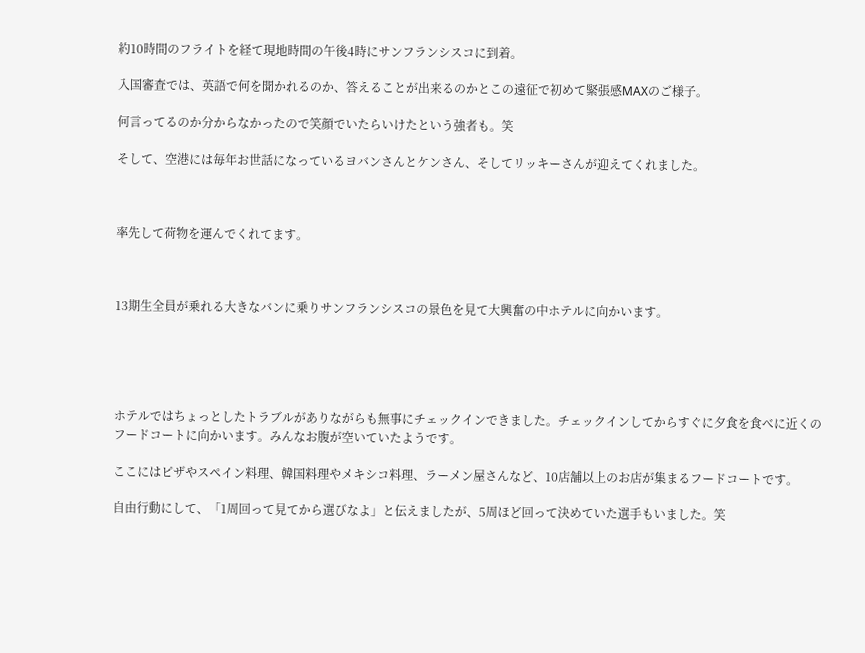約10時間のフライトを経て現地時間の午後4時にサンフランシスコに到着。

入国審査では、英語で何を聞かれるのか、答えることが出来るのかとこの遠征で初めて緊張感MAXのご様子。

何言ってるのか分からなかったので笑顔でいたらいけたという強者も。笑

そして、空港には毎年お世話になっているヨバンさんとケンさん、そしてリッキーさんが迎えてくれました。



率先して荷物を運んでくれてます。



13期生全員が乗れる大きなバンに乗りサンフランシスコの景色を見て大興奮の中ホテルに向かいます。





ホテルではちょっとしたトラブルがありながらも無事にチェックインできました。チェックインしてからすぐに夕食を食べに近くのフードコートに向かいます。みんなお腹が空いていたようです。

ここにはピザやスペイン料理、韓国料理やメキシコ料理、ラーメン屋さんなど、10店舗以上のお店が集まるフードコートです。

自由行動にして、「1周回って見てから選びなよ」と伝えましたが、5周ほど回って決めていた選手もいました。笑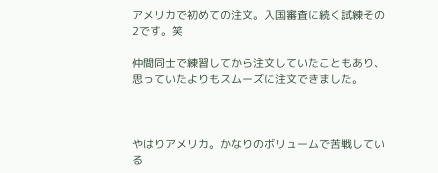アメリカで初めての注文。入国審査に続く試練その2です。笑

仲間同士で練習してから注文していたこともあり、思っていたよりもスムーズに注文できました。



やはりアメリカ。かなりのボリュームで苦戦している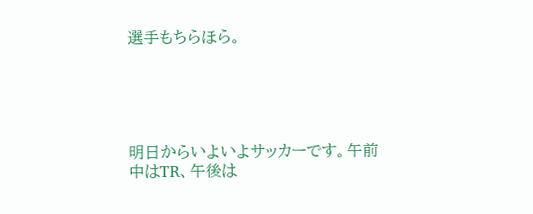選手もちらほら。





明日からいよいよサッカーです。午前中はTR、午後は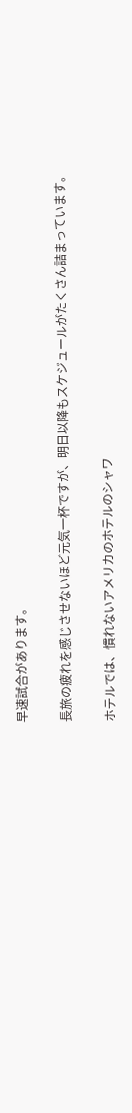早速試合があります。

長旅の疲れを感じさせないほど元気一杯ですが、明日以降もスケジュールがたくさん詰まっています。

ホテルでは、慣れないアメリカのホテルのシャワ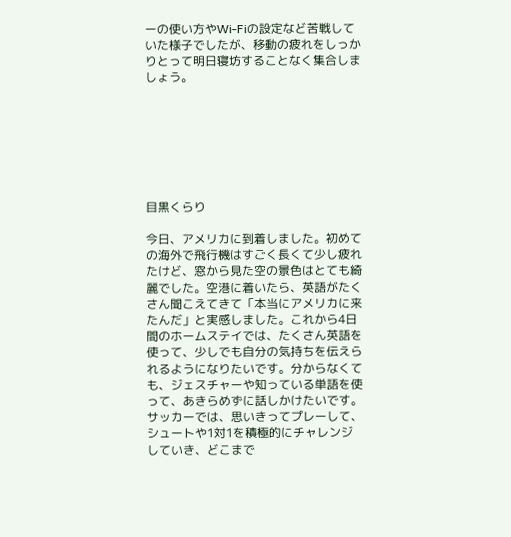ーの使い方やWi-Fiの設定など苦戦していた様子でしたが、移動の疲れをしっかりとって明日寝坊することなく集合しましょう。







目黒くらり

今日、アメリカに到着しました。初めての海外で飛行機はすごく長くて少し疲れたけど、窓から見た空の景色はとても綺麗でした。空港に着いたら、英語がたくさん聞こえてきて「本当にアメリカに来たんだ」と実感しました。これから4日間のホームステイでは、たくさん英語を使って、少しでも自分の気持ちを伝えられるようになりたいです。分からなくても、ジェスチャーや知っている単語を使って、あきらめずに話しかけたいです。サッカーでは、思いきってプレーして、シュートや1対1を積極的にチャレンジしていき、どこまで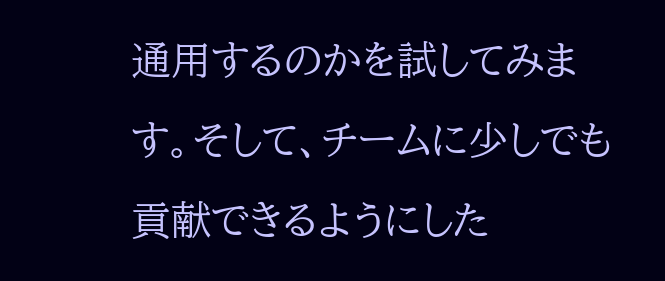通用するのかを試してみます。そして、チームに少しでも貢献できるようにした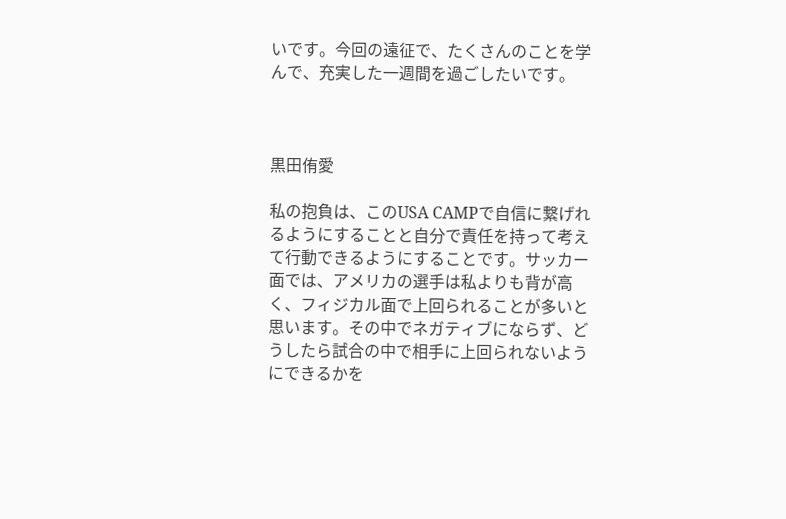いです。今回の遠征で、たくさんのことを学んで、充実した一週間を過ごしたいです。



黒田侑愛

私の抱負は、このUSA CAMPで自信に繋げれるようにすることと自分で責任を持って考えて行動できるようにすることです。サッカー面では、アメリカの選手は私よりも背が高く、フィジカル面で上回られることが多いと思います。その中でネガティブにならず、どうしたら試合の中で相手に上回られないようにできるかを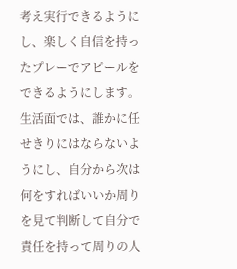考え実行できるようにし、楽しく自信を持ったプレーでアピールをできるようにします。生活面では、誰かに任せきりにはならないようにし、自分から次は何をすればいいか周りを見て判断して自分で責任を持って周りの人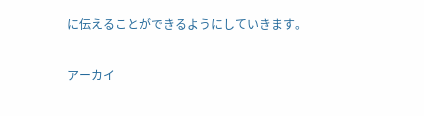に伝えることができるようにしていきます。

アーカイ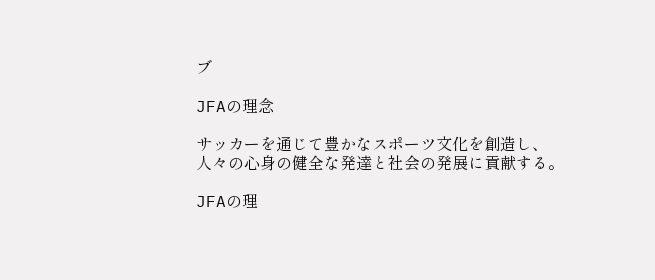ブ

JFAの理念

サッカーを通じて豊かなスポーツ文化を創造し、
人々の心身の健全な発達と社会の発展に貢献する。

JFAの理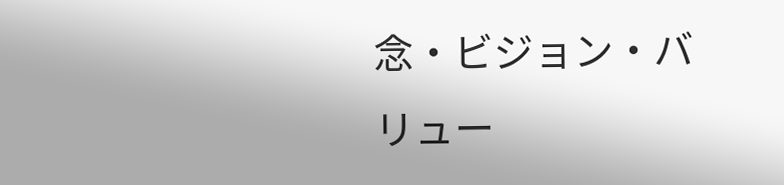念・ビジョン・バリュー